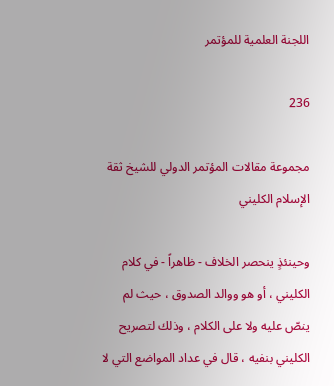اللجنة العلمية للمؤتمر

236

مجموعة مقالات المؤتمر الدولي للشيخ ثقة الإسلام الكليني

وحينئذٍ ينحصر الخلاف - ظاهراً - في كلام الكليني ، أو هو ووالد الصدوق ، حيث لم ينصّ عليه ولا على الكلام ، وذلك لتصريح الكليني بنفيه ، قال في عداد المواضع التي لا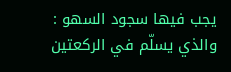يجب فيها سجود السهو : والذي يسلّم في الركعتين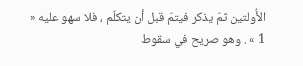الأُولتين ثمّ يذكر فيتمّ قبل أن يتكلّم ، فلا سهو عليه « 1 » . وهو صريح في سقوط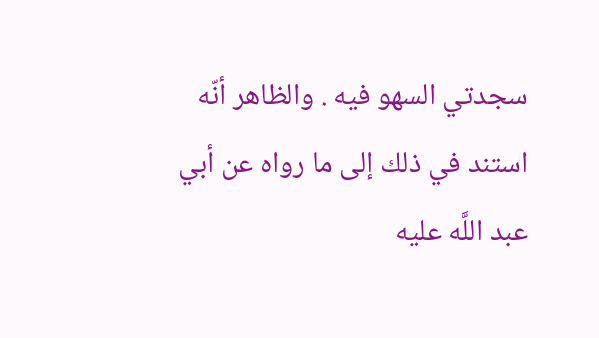سجدتي السهو فيه . والظاهر أنّه استند في ذلك إلى ما رواه عن أبي عبد اللَّه عليه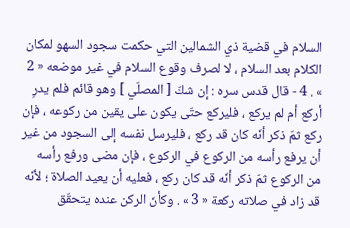السلام في قضية ذي الشمالين التي حكمت سجود السهو لمكان الكلام بعد السلام ، لا لصرف وقوع السلام في غير موضعه « 2 » . 4 - قال قدس سره : إن شكّ [ المصلّي ] وهو قائم فلم يدرِ أركع أم لم يركع ، فليركع حتّى يكون على يقين من ركوعه ، فإن ركع ثمّ ذكر أنّه كان قد ركع ، فليرسل نفسه إلى السجود من غير أن يرفع رأسه من الركوع في الركوع ، فإن مضى ورفع رأسه من الركوع ثمّ ذكر أنّه قد كان ركع ، فعليه أن يعيد الصلاة ؛ لأنّه قد زاد في صلاته ركعة « 3 » . وكأنّ الركن عنده يتحقّق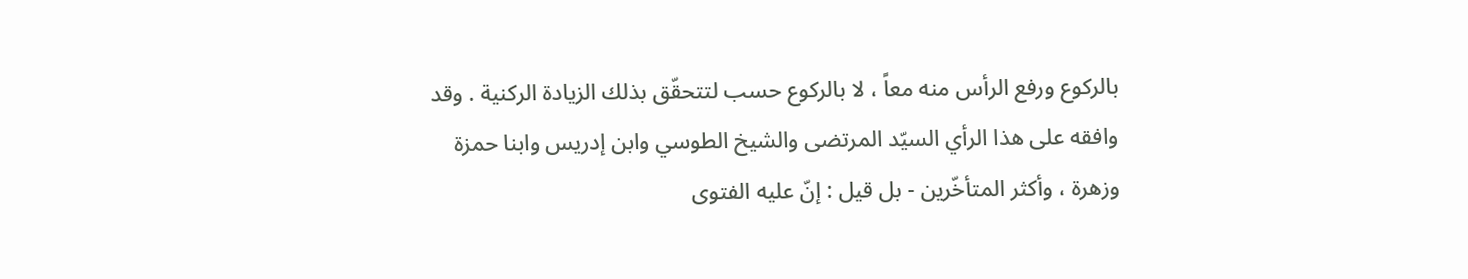بالركوع ورفع الرأس منه معاً ، لا بالركوع حسب لتتحقّق بذلك الزيادة الركنية . وقد وافقه على هذا الرأي السيّد المرتضى والشيخ الطوسي وابن إدريس وابنا حمزة وزهرة ، وأكثر المتأخّرين - بل قيل : إنّ عليه الفتوى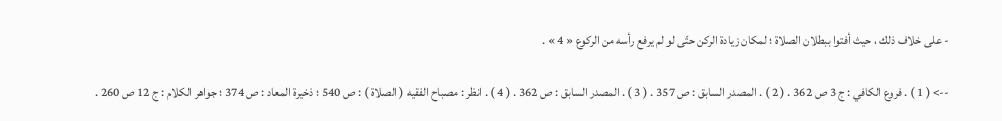- على خلاف ذلك ، حيث أفتوا ببطلان الصلاة ؛ لمكان زيادة الركن حتّى لو لم يرفع رأسه من الركوع « 4 » .

--> ( 1 ) . فروع الكافي : ج 3 ص 362 . ( 2 ) . المصدر السابق : ص 357 . ( 3 ) . المصدر السابق : ص 362 . ( 4 ) . انظر : مصباح الفقيه ( الصلاة ) : ص 540 ؛ ذخيرة المعاد : ص 374 ؛ جواهر الكلام : ج 12 ص 260 .